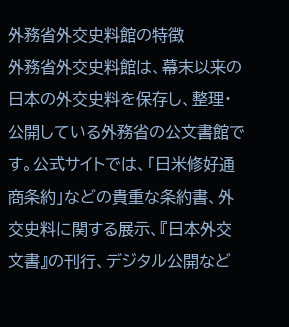外務省外交史料館の特徴
外務省外交史料館は、幕末以来の日本の外交史料を保存し、整理・公開している外務省の公文書館です。公式サイトでは、「日米修好通商条約」などの貴重な条約書、外交史料に関する展示、『日本外交文書』の刊行、デジタル公開など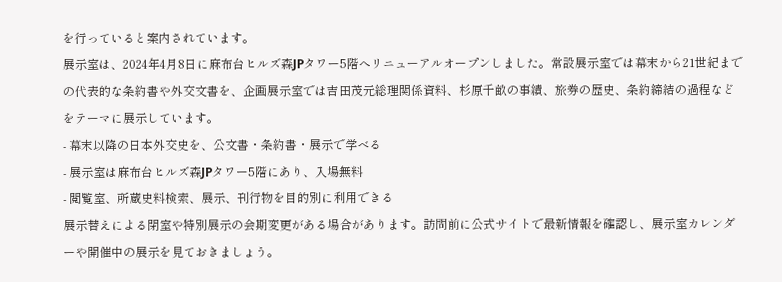を行っていると案内されています。
展示室は、2024年4月8日に麻布台ヒルズ森JPタワー5階へリニューアルオープンしました。常設展示室では幕末から21世紀までの代表的な条約書や外交文書を、企画展示室では吉田茂元総理関係資料、杉原千畝の事績、旅券の歴史、条約締結の過程などをテーマに展示しています。
- 幕末以降の日本外交史を、公文書・条約書・展示で学べる
- 展示室は麻布台ヒルズ森JPタワー5階にあり、入場無料
- 閲覧室、所蔵史料検索、展示、刊行物を目的別に利用できる
展示替えによる閉室や特別展示の会期変更がある場合があります。訪問前に公式サイトで最新情報を確認し、展示室カレンダーや開催中の展示を見ておきましょう。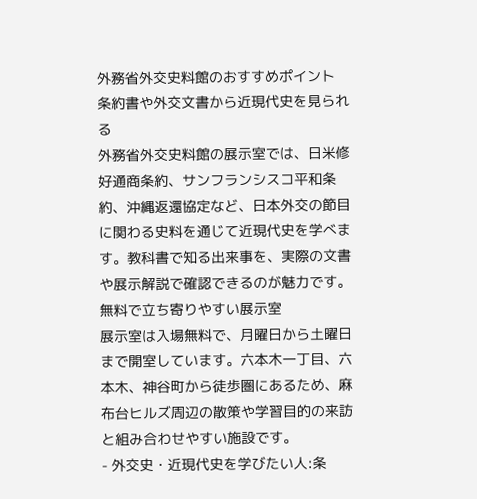外務省外交史料館のおすすめポイント
条約書や外交文書から近現代史を見られる
外務省外交史料館の展示室では、日米修好通商条約、サンフランシスコ平和条約、沖縄返還協定など、日本外交の節目に関わる史料を通じて近現代史を学べます。教科書で知る出来事を、実際の文書や展示解説で確認できるのが魅力です。
無料で立ち寄りやすい展示室
展示室は入場無料で、月曜日から土曜日まで開室しています。六本木一丁目、六本木、神谷町から徒歩圏にあるため、麻布台ヒルズ周辺の散策や学習目的の来訪と組み合わせやすい施設です。
- 外交史・近現代史を学びたい人:条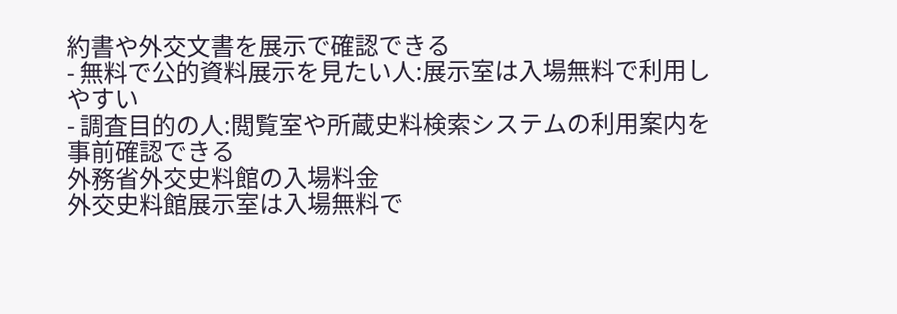約書や外交文書を展示で確認できる
- 無料で公的資料展示を見たい人:展示室は入場無料で利用しやすい
- 調査目的の人:閲覧室や所蔵史料検索システムの利用案内を事前確認できる
外務省外交史料館の入場料金
外交史料館展示室は入場無料で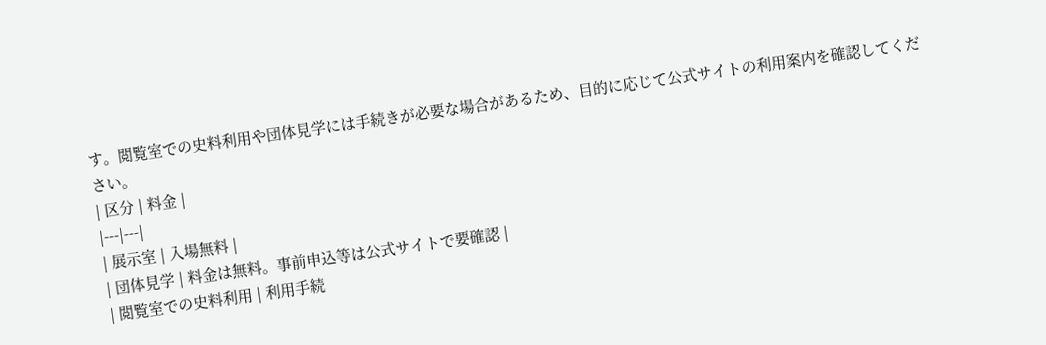す。閲覧室での史料利用や団体見学には手続きが必要な場合があるため、目的に応じて公式サイトの利用案内を確認してください。
| 区分 | 料金 |
|---|---|
| 展示室 | 入場無料 |
| 団体見学 | 料金は無料。事前申込等は公式サイトで要確認 |
| 閲覧室での史料利用 | 利用手続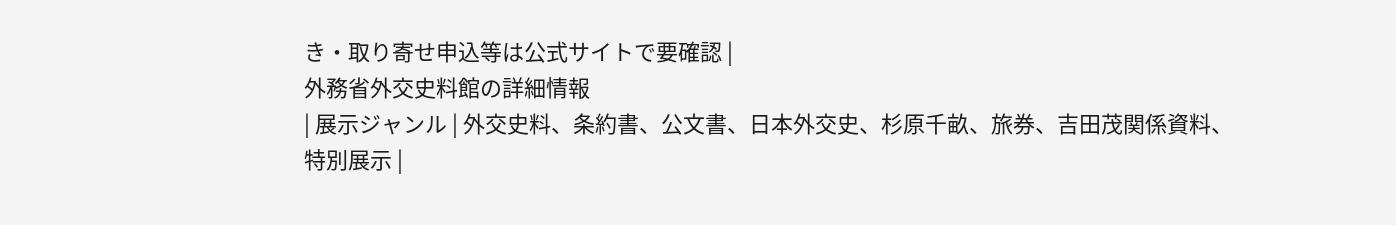き・取り寄せ申込等は公式サイトで要確認 |
外務省外交史料館の詳細情報
| 展示ジャンル | 外交史料、条約書、公文書、日本外交史、杉原千畝、旅券、吉田茂関係資料、特別展示 |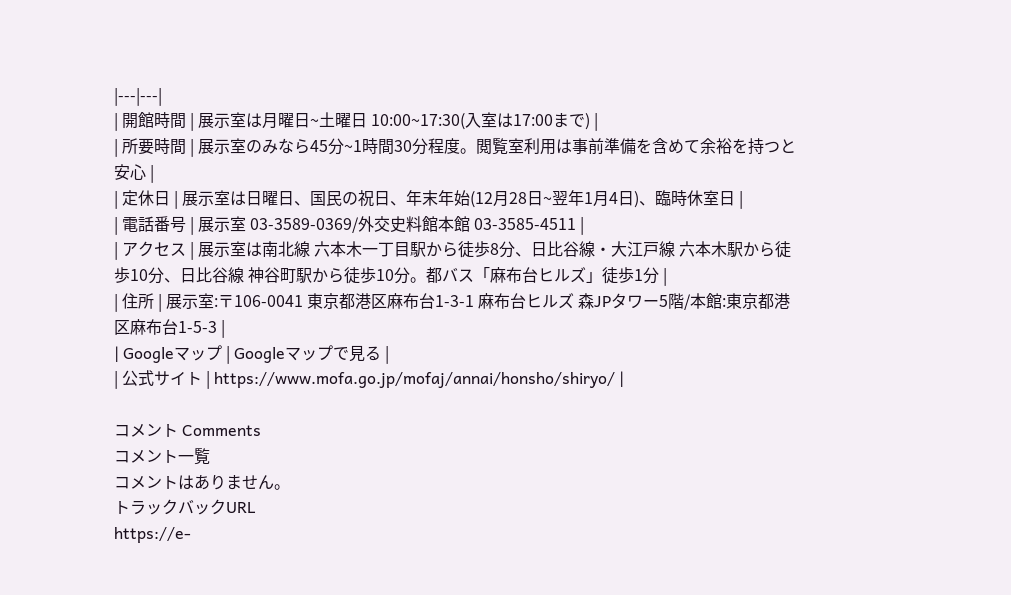|---|---|
| 開館時間 | 展示室は月曜日~土曜日 10:00~17:30(入室は17:00まで) |
| 所要時間 | 展示室のみなら45分~1時間30分程度。閲覧室利用は事前準備を含めて余裕を持つと安心 |
| 定休日 | 展示室は日曜日、国民の祝日、年末年始(12月28日~翌年1月4日)、臨時休室日 |
| 電話番号 | 展示室 03-3589-0369/外交史料館本館 03-3585-4511 |
| アクセス | 展示室は南北線 六本木一丁目駅から徒歩8分、日比谷線・大江戸線 六本木駅から徒歩10分、日比谷線 神谷町駅から徒歩10分。都バス「麻布台ヒルズ」徒歩1分 |
| 住所 | 展示室:〒106-0041 東京都港区麻布台1-3-1 麻布台ヒルズ 森JPタワー5階/本館:東京都港区麻布台1-5-3 |
| Googleマップ | Googleマップで見る |
| 公式サイト | https://www.mofa.go.jp/mofaj/annai/honsho/shiryo/ |

コメント Comments
コメント一覧
コメントはありません。
トラックバックURL
https://e-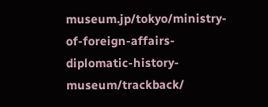museum.jp/tokyo/ministry-of-foreign-affairs-diplomatic-history-museum/trackback/